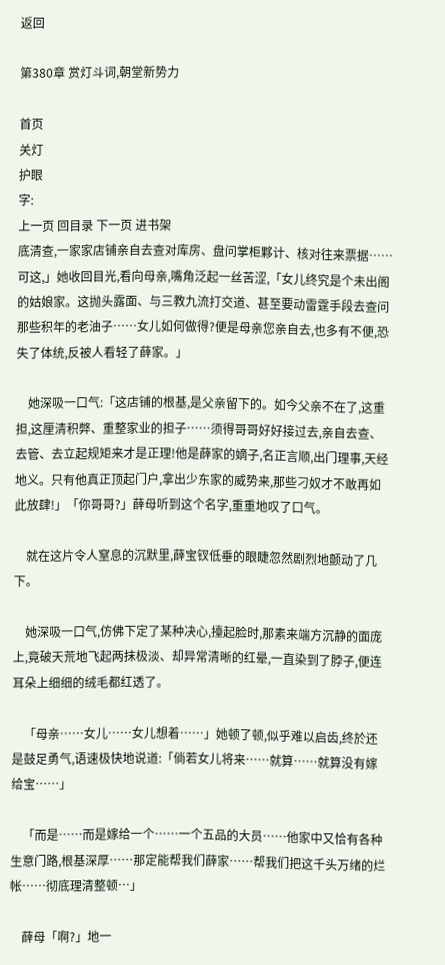返回

第380章 赏灯斗词,朝堂新势力

首页
关灯
护眼
字:
上一页 回目录 下一页 进书架
底清查,一家家店铺亲自去查对库房、盘问掌柜夥计、核对往来票据……可这,」她收回目光,看向母亲,嘴角泛起一丝苦涩,「女儿终究是个未出阁的姑娘家。这抛头露面、与三教九流打交道、甚至要动雷霆手段去查问那些积年的老油子……女儿如何做得?便是母亲您亲自去,也多有不便,恐失了体统,反被人看轻了薛家。」

    她深吸一口气:「这店铺的根基,是父亲留下的。如今父亲不在了,这重担,这厘清积弊、重整家业的担子……须得哥哥好好接过去,亲自去查、去管、去立起规矩来才是正理!他是薛家的嫡子,名正言顺,出门理事,天经地义。只有他真正顶起门户,拿出少东家的威势来,那些刁奴才不敢再如此放肆!」「你哥哥?」薛母听到这个名字,重重地叹了口气。

    就在这片令人窒息的沉默里,薛宝钗低垂的眼睫忽然剧烈地颤动了几下。

    她深吸一口气,仿佛下定了某种决心,擡起脸时,那素来端方沉静的面庞上,竟破天荒地飞起两抹极淡、却异常清晰的红晕,一直染到了脖子,便连耳朵上细细的绒毛都红透了。

    「母亲……女儿……女儿想着……」她顿了顿,似乎难以启齿,终於还是鼓足勇气,语速极快地说道:「倘若女儿将来……就算……就算没有嫁给宝……」

    「而是……而是嫁给一个……一个五品的大员……他家中又恰有各种生意门路,根基深厚……那定能帮我们薛家……帮我们把这千头万绪的烂帐……彻底理清整顿…」

    薛母「啊?」地一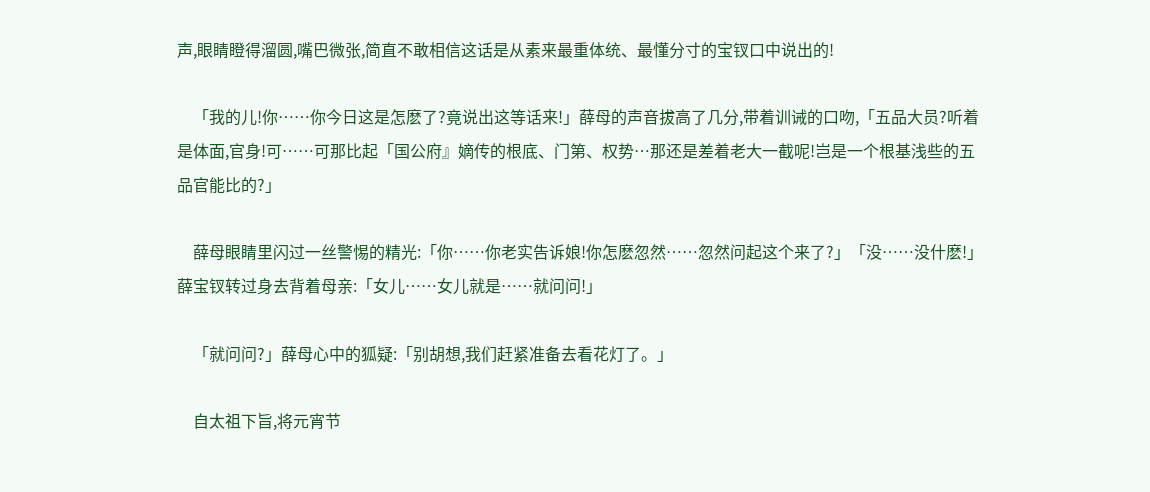声,眼睛瞪得溜圆,嘴巴微张,简直不敢相信这话是从素来最重体统、最懂分寸的宝钗口中说出的!

    「我的儿!你……你今日这是怎麽了?竟说出这等话来!」薛母的声音拔高了几分,带着训诫的口吻,「五品大员?听着是体面,官身!可……可那比起「国公府』嫡传的根底、门第、权势…那还是差着老大一截呢!岂是一个根基浅些的五品官能比的?」

    薛母眼睛里闪过一丝警惕的精光:「你……你老实告诉娘!你怎麽忽然……忽然问起这个来了?」「没……没什麽!」薛宝钗转过身去背着母亲:「女儿……女儿就是……就问问!」

    「就问问?」薛母心中的狐疑:「别胡想,我们赶紧准备去看花灯了。」

    自太祖下旨,将元宵节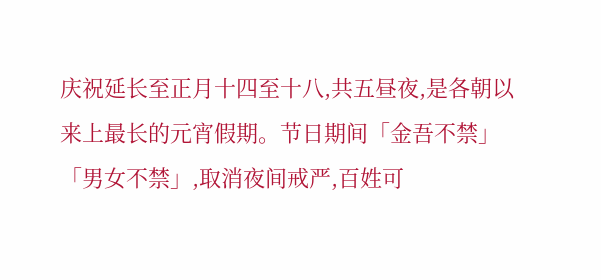庆祝延长至正月十四至十八,共五昼夜,是各朝以来上最长的元宵假期。节日期间「金吾不禁」「男女不禁」,取消夜间戒严,百姓可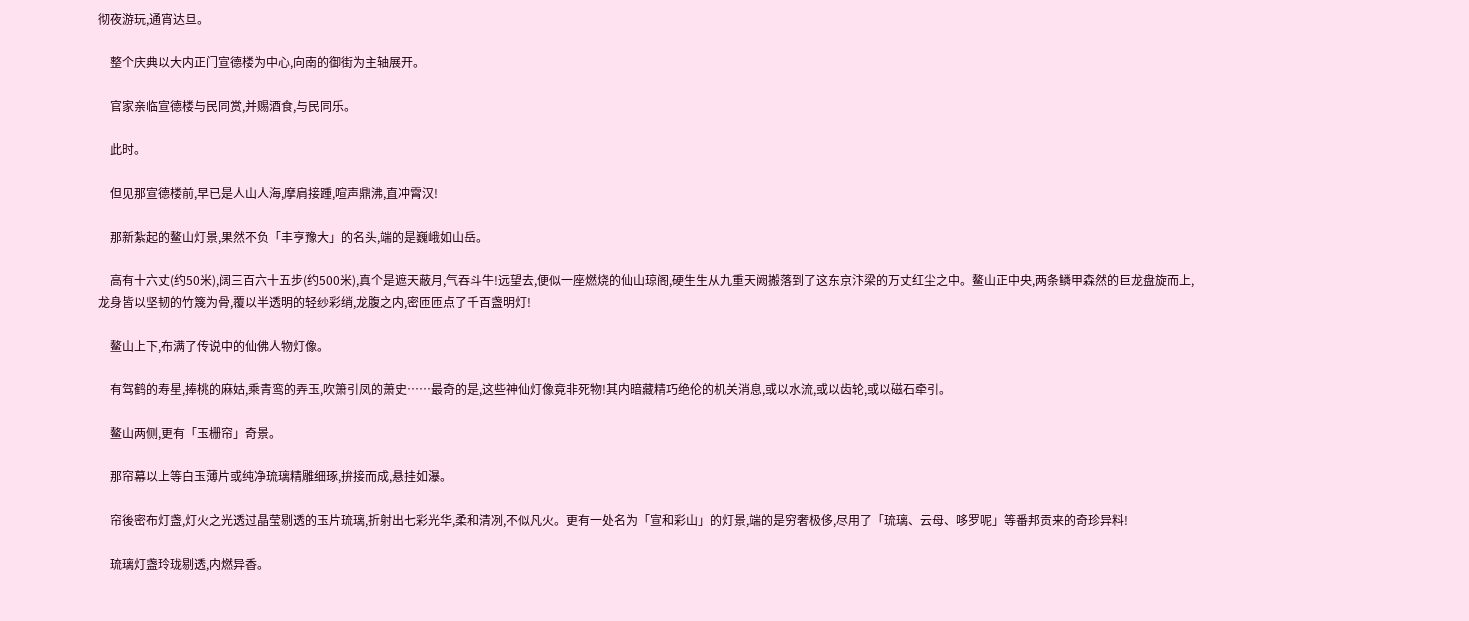彻夜游玩,通宵达旦。

    整个庆典以大内正门宣德楼为中心,向南的御街为主轴展开。

    官家亲临宣德楼与民同赏,并赐酒食,与民同乐。

    此时。

    但见那宣德楼前,早已是人山人海,摩肩接踵,喧声鼎沸,直冲霄汉!

    那新紮起的鳌山灯景,果然不负「丰亨豫大」的名头,端的是巍峨如山岳。

    高有十六丈(约50米),阔三百六十五步(约500米),真个是遮天蔽月,气吞斗牛!远望去,便似一座燃烧的仙山琼阁,硬生生从九重天阙搬落到了这东京汴梁的万丈红尘之中。鳌山正中央,两条鳞甲森然的巨龙盘旋而上,龙身皆以坚韧的竹篾为骨,覆以半透明的轻纱彩绡,龙腹之内,密匝匝点了千百盏明灯!

    鳌山上下,布满了传说中的仙佛人物灯像。

    有驾鹤的寿星,捧桃的麻姑,乘青鸾的弄玉,吹箫引凤的萧史……最奇的是,这些神仙灯像竟非死物!其内暗藏精巧绝伦的机关消息,或以水流,或以齿轮,或以磁石牵引。

    鳌山两侧,更有「玉栅帘」奇景。

    那帘幕以上等白玉薄片或纯净琉璃精雕细琢,拚接而成,悬挂如瀑。

    帘後密布灯盏,灯火之光透过晶莹剔透的玉片琉璃,折射出七彩光华,柔和清冽,不似凡火。更有一处名为「宣和彩山」的灯景,端的是穷奢极侈,尽用了「琉璃、云母、哆罗呢」等番邦贡来的奇珍异料!

    琉璃灯盏玲珑剔透,内燃异香。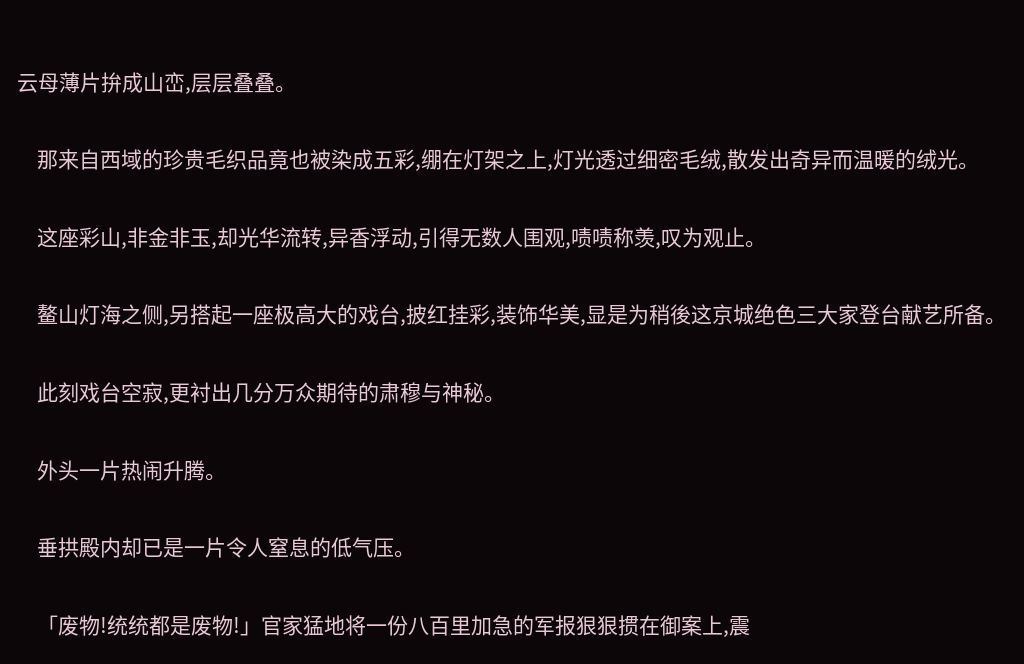云母薄片拚成山峦,层层叠叠。

    那来自西域的珍贵毛织品竟也被染成五彩,绷在灯架之上,灯光透过细密毛绒,散发出奇异而温暖的绒光。

    这座彩山,非金非玉,却光华流转,异香浮动,引得无数人围观,啧啧称羡,叹为观止。

    鳌山灯海之侧,另搭起一座极高大的戏台,披红挂彩,装饰华美,显是为稍後这京城绝色三大家登台献艺所备。

    此刻戏台空寂,更衬出几分万众期待的肃穆与神秘。

    外头一片热闹升腾。

    垂拱殿内却已是一片令人窒息的低气压。

    「废物!统统都是废物!」官家猛地将一份八百里加急的军报狠狠掼在御案上,震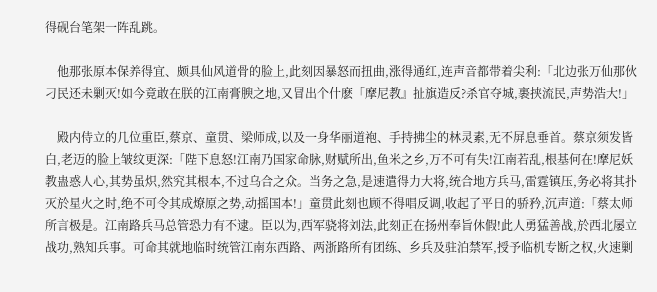得砚台笔架一阵乱跳。

    他那张原本保养得宜、颇具仙风道骨的脸上,此刻因暴怒而扭曲,涨得通红,连声音都带着尖利:「北边张万仙那伙刁民还未剿灭!如今竟敢在朕的江南膏腴之地,又冒出个什麽「摩尼教』扯旗造反?杀官夺城,裹挟流民,声势浩大!」

    殿内侍立的几位重臣,蔡京、童贯、梁师成,以及一身华丽道袍、手持拂尘的林灵素,无不屏息垂首。蔡京须发皆白,老迈的脸上皱纹更深:「陛下息怒!江南乃国家命脉,财赋所出,鱼米之乡,万不可有失!江南若乱,根基何在!摩尼妖教蛊惑人心,其势虽炽,然究其根本,不过乌合之众。当务之急,是速遣得力大将,统合地方兵马,雷霆镇压,务必将其扑灭於星火之时,绝不可令其成燎原之势,动摇国本!」童贯此刻也顾不得唱反调,收起了平日的骄矜,沉声道:「蔡太师所言极是。江南路兵马总管恐力有不逮。臣以为,西军骁将刘法,此刻正在扬州奉旨休假!此人勇猛善战,於西北屡立战功,熟知兵事。可命其就地临时统管江南东西路、两浙路所有团练、乡兵及驻泊禁军,授予临机专断之权,火速剿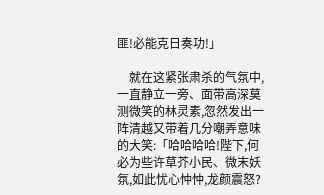匪!必能克日奏功!」

    就在这紧张肃杀的气氛中,一直静立一旁、面带高深莫测微笑的林灵素,忽然发出一阵清越又带着几分嘲弄意味的大笑:「哈哈哈哈!陛下,何必为些许草芥小民、微末妖氛,如此忧心忡忡,龙颜震怒?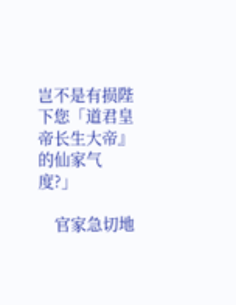岂不是有损陛下您「道君皇帝长生大帝』的仙家气度?」

    官家急切地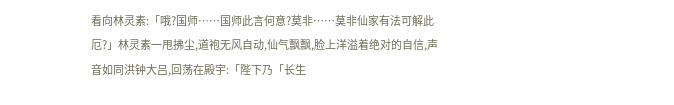看向林灵素:「哦?国师……国师此言何意?莫非……莫非仙家有法可解此厄?」林灵素一甩拂尘,道袍无风自动,仙气飘飘,脸上洋溢着绝对的自信,声音如同洪钟大吕,回荡在殿宇:「陛下乃「长生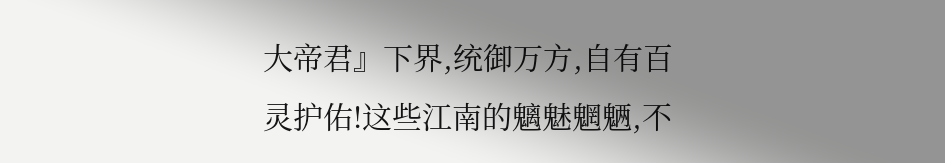大帝君』下界,统御万方,自有百灵护佑!这些江南的魑魅魍魉,不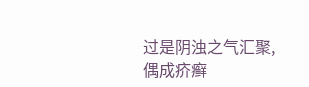过是阴浊之气汇聚,偶成疥癣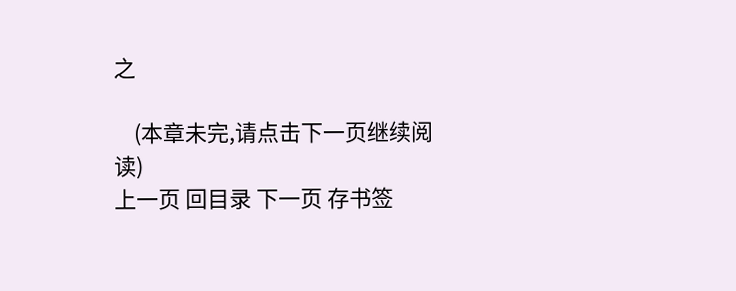之

    (本章未完,请点击下一页继续阅读)
上一页 回目录 下一页 存书签